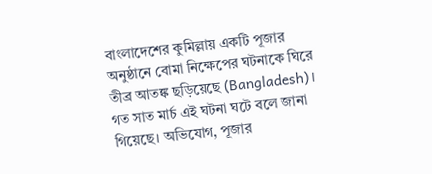বাংলাদেশের কুমিল্লায় একটি পূজার অনুষ্ঠানে বোমা নিক্ষেপের ঘটনাকে ঘিরে তীব্র আতঙ্ক ছড়িয়েছে (Bangladesh)। গত সাত মার্চ এই ঘটনা ঘটে বলে জানা গিয়েছে। অভিযোগ, পূজার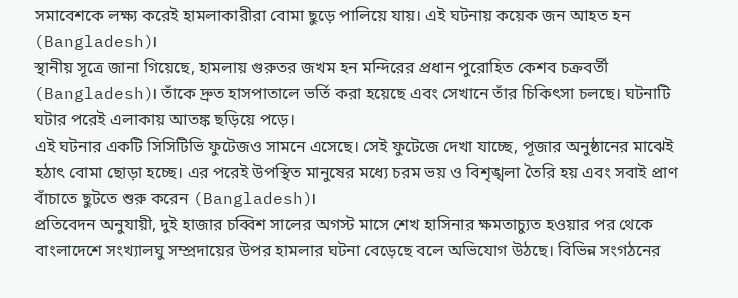সমাবেশকে লক্ষ্য করেই হামলাকারীরা বোমা ছুড়ে পালিয়ে যায়। এই ঘটনায় কয়েক জন আহত হন (Bangladesh)।
স্থানীয় সূত্রে জানা গিয়েছে, হামলায় গুরুতর জখম হন মন্দিরের প্রধান পুরোহিত কেশব চক্রবর্তী (Bangladesh)। তাঁকে দ্রুত হাসপাতালে ভর্তি করা হয়েছে এবং সেখানে তাঁর চিকিৎসা চলছে। ঘটনাটি ঘটার পরেই এলাকায় আতঙ্ক ছড়িয়ে পড়ে।
এই ঘটনার একটি সিসিটিভি ফুটেজও সামনে এসেছে। সেই ফুটেজে দেখা যাচ্ছে, পূজার অনুষ্ঠানের মাঝেই হঠাৎ বোমা ছোড়া হচ্ছে। এর পরেই উপস্থিত মানুষের মধ্যে চরম ভয় ও বিশৃঙ্খলা তৈরি হয় এবং সবাই প্রাণ বাঁচাতে ছুটতে শুরু করেন (Bangladesh)।
প্রতিবেদন অনুযায়ী, দুই হাজার চব্বিশ সালের অগস্ট মাসে শেখ হাসিনার ক্ষমতাচ্যুত হওয়ার পর থেকে বাংলাদেশে সংখ্যালঘু সম্প্রদায়ের উপর হামলার ঘটনা বেড়েছে বলে অভিযোগ উঠছে। বিভিন্ন সংগঠনের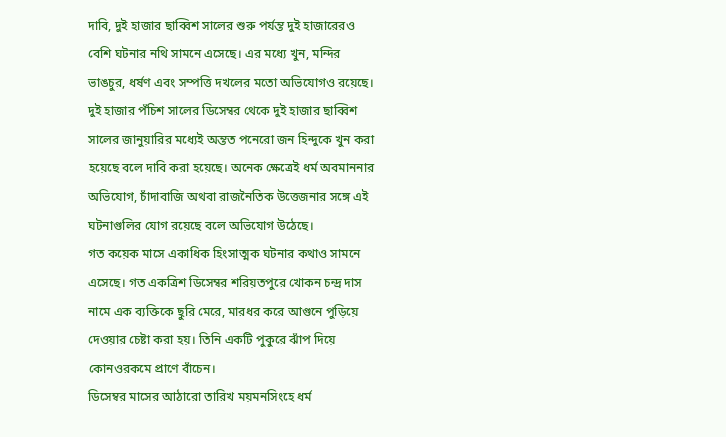দাবি, দুই হাজার ছাব্বিশ সালের শুরু পর্যন্ত দুই হাজারেরও বেশি ঘটনার নথি সামনে এসেছে। এর মধ্যে খুন, মন্দির ভাঙচুর, ধর্ষণ এবং সম্পত্তি দখলের মতো অভিযোগও রয়েছে।
দুই হাজার পঁচিশ সালের ডিসেম্বর থেকে দুই হাজার ছাব্বিশ সালের জানুয়ারির মধ্যেই অন্তত পনেরো জন হিন্দুকে খুন করা হয়েছে বলে দাবি করা হয়েছে। অনেক ক্ষেত্রেই ধর্ম অবমাননার অভিযোগ, চাঁদাবাজি অথবা রাজনৈতিক উত্তেজনার সঙ্গে এই ঘটনাগুলির যোগ রয়েছে বলে অভিযোগ উঠেছে।
গত কয়েক মাসে একাধিক হিংসাত্মক ঘটনার কথাও সামনে এসেছে। গত একত্রিশ ডিসেম্বর শরিয়তপুরে খোকন চন্দ্র দাস নামে এক ব্যক্তিকে ছুরি মেরে, মারধর করে আগুনে পুড়িয়ে দেওয়ার চেষ্টা করা হয়। তিনি একটি পুকুরে ঝাঁপ দিয়ে কোনওরকমে প্রাণে বাঁচেন।
ডিসেম্বর মাসের আঠারো তারিখ ময়মনসিংহে ধর্ম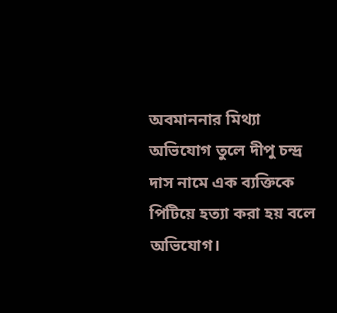অবমাননার মিথ্যা অভিযোগ তুলে দীপু চন্দ্র দাস নামে এক ব্যক্তিকে পিটিয়ে হত্যা করা হয় বলে অভিযোগ।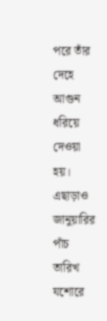পরে তাঁর দেহে আগুন ধরিয়ে দেওয়া হয়।
এছাড়াও জানুয়ারির পাঁচ তারিখ যশোরে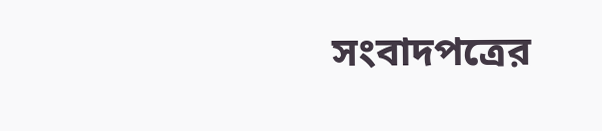সংবাদপত্রের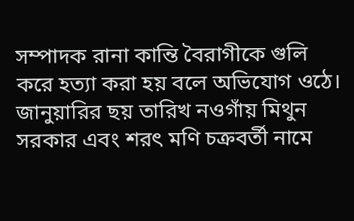সম্পাদক রানা কান্তি বৈরাগীকে গুলি করে হত্যা করা হয় বলে অভিযোগ ওঠে। জানুয়ারির ছয় তারিখ নওগাঁয় মিথুন সরকার এবং শরৎ মণি চক্রবর্তী নামে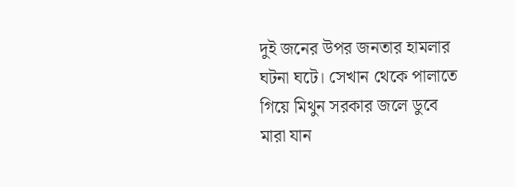দুই জনের উপর জনতার হামলার ঘটনা ঘটে। সেখান থেকে পালাতে গিয়ে মিথুন সরকার জলে ডুবে মারা যান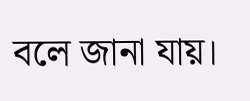বলে জানা যায়।